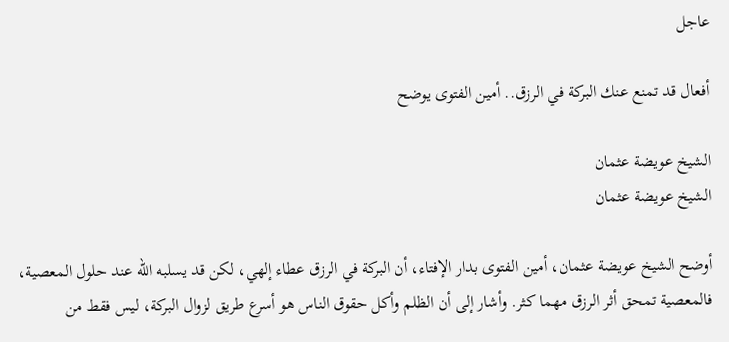عاجل

أفعال قد تمنع عنك البركة في الرزق.. أمين الفتوى يوضح

الشيخ عويضة عثمان
الشيخ عويضة عثمان

أوضح الشيخ عويضة عثمان، أمين الفتوى بدار الإفتاء، أن البركة في الرزق عطاء إلهي، لكن قد يسلبه الله عند حلول المعصية، فالمعصية تمحق أثر الرزق مهما كثر. وأشار إلى أن الظلم وأكل حقوق الناس هو أسرع طريق لزوال البركة، ليس فقط من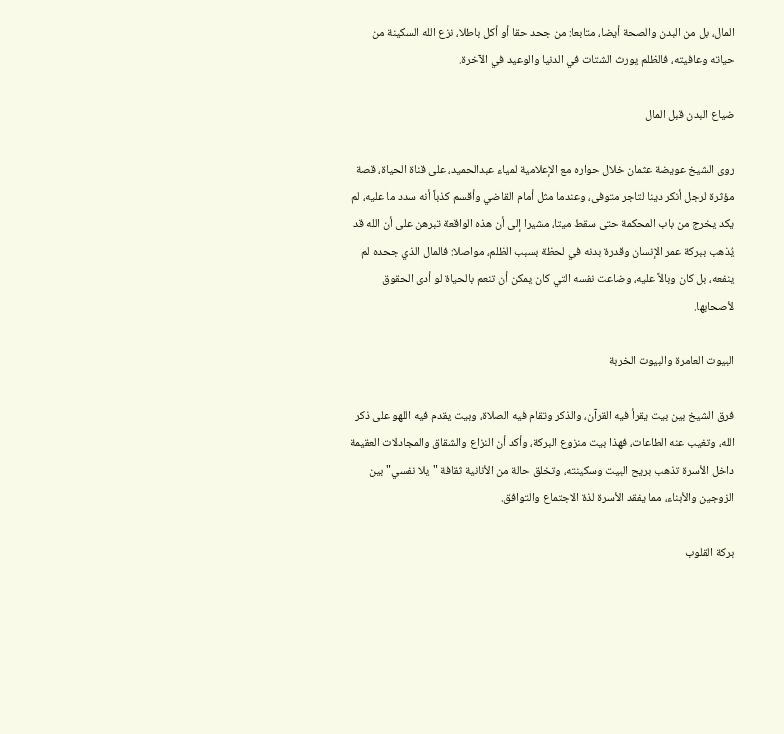المال، بل من البدن والصحة أيضا، متابعا: من جحد حقا أو أكل باطلا، نزع الله السكينة من حياته وعافيته، فالظلم يورث الشتات في الدنيا والوعيد في الآخرة.

ضياع البدن قبل المال

روى الشيخ عويضة عثمان خلال حواره مع الإعلامية لمياء عبدالحميد، على قناة الحياة، قصة مؤثرة لرجل أنكر دينا لتاجر متوفى، وعندما مثل أمام القاضي وأقسم كذباً أنه سدد ما عليه، لم يكد يخرج من باب المحكمة حتى سقط ميتا، مشيرا إلى أن هذه الواقعة تبرهن على أن الله قد يُذهب ببركة عمر الإنسان وقدرة بدنه في لحظة بسبب الظلم، مواصلا: فالمال الذي جحده لم ينفعه، بل كان وبالاً عليه، وضاعت نفسه التي كان يمكن أن تنعم بالحياة لو أدى الحقوق لأصحابها.

البيوت العامرة والبيوت الخربة

فرق الشيخ بين بيت يقرأ فيه القرآن، والذكر وتقام فيه الصلاة، وبيت يقدم فيه اللهو على ذكر الله، وتغيب عنه الطاعات، فهذا بيت منزوع البركة، وأكد أن النزاع والشقاق والمجادلات العقيمة داخل الأسرة تذهب بريح البيت وسكينته، وتخلق حالة من الأنانية ثقافة "يلا نفسي" بين الزوجين والأبناء، مما يفقد الأسرة لذة الاجتماع والتوافق.

بركة القلوب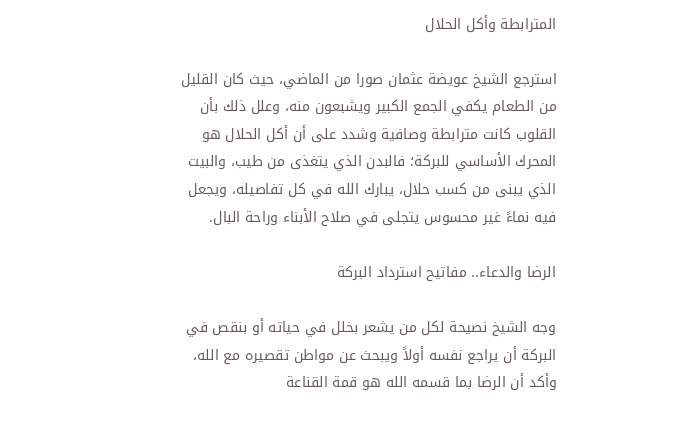المترابطة وأكل الحلال

استرجع الشيخ عويضة عثمان صورا من الماضي، حيث كان القليل من الطعام يكفي الجمع الكبير ويشبعون منه، وعلل ذلك بأن القلوب كانت مترابطة وصافية وشدد على أن أكل الحلال هو المحرك الأساسي للبركة؛ فالبدن الذي يتغذى من طيب، والبيت الذي يبنى من كسب حلال، يبارك الله في كل تفاصيله، ويجعل فيه نماءً غير محسوس يتجلى في صلاح الأبناء وراحة البال.

الرضا والدعاء.. مفاتيح استرداد البركة

وجه الشيخ نصيحة لكل من يشعر بخلل في حياته أو بنقص في البركة أن يراجع نفسه أولاً ويبحث عن مواطن تقصيره مع الله، وأكد أن الرضا بما قسمه الله هو قمة القناعة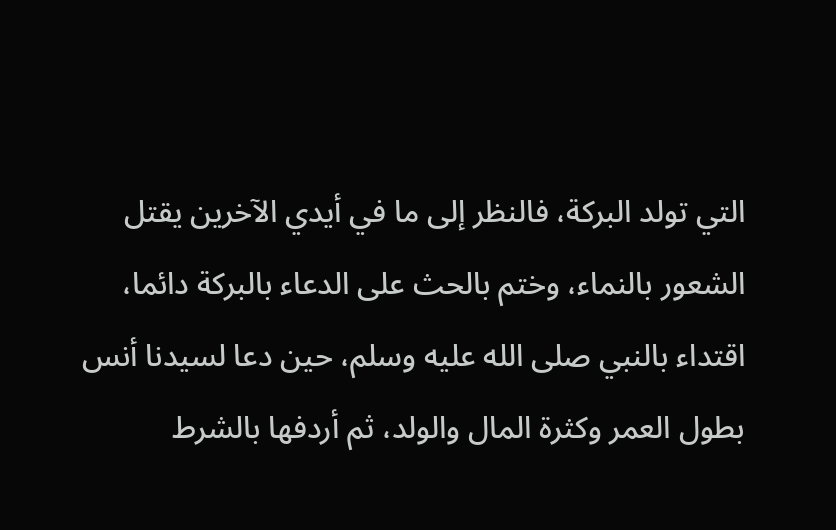التي تولد البركة، فالنظر إلى ما في أيدي الآخرين يقتل الشعور بالنماء، وختم بالحث على الدعاء بالبركة دائما، اقتداء بالنبي صلى الله عليه وسلم، حين دعا لسيدنا أنس بطول العمر وكثرة المال والولد، ثم أردفها بالشرط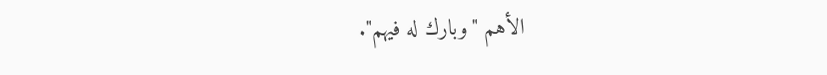الأهم "وبارك له فيهم".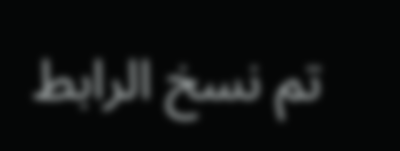تم نسخ الرابط